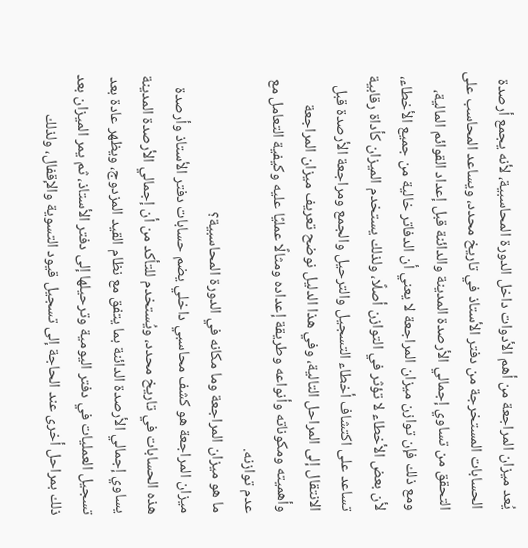يُعد ميزان المراجعة من أهم الأدوات داخل الدورة المحاسبية، لأنه يجمع أرصدة الحسابات المستخرجة من دفتر الأستاذ في تاريخ محدد، ويساعد المحاسب على التحقق من تساوي إجمالي الأرصدة المدينة والدائنة قبل إعداد القوائم المالية، ومع ذلك فإن توازن ميزان المراجعة لا يعني أن الدفاتر خالية من جميع الأخطاء، لأن بعض الأخطاء لا تؤثر في التوازن أصلًا، ولذلك يستخدم الميزان كأداة رقابية تساعد على اكتشاف أخطاء التسجيل والترحيل والجمع ومراجعة الأرصدة قبل الانتقال إلى المراحل التالية، وفي هذا الدليل نوضح تعريف ميزان المراجعة وأهميته ومكوناته وأنواعه وطريقة إعداده ومثالًا عمليًا عليه وكيفية التعامل مع عدم توازنه.
ما هو ميزان المراجعة وما مكانه في الدورة المحاسبية؟
ميزان المراجعة هو كشف محاسبي داخلي يضم حسابات دفتر الأستاذ وأرصدة هذه الحسابات في تاريخ محدد، ويُستخدم للتأكد من أن إجمالي الأرصدة المدينة يساوي إجمالي الأرصدة الدائنة بما يتفق مع نظام القيد المزدوج، ويظهر عادة بعد تسجيل العمليات في دفتر اليومية وترحيلها إلى دفتر الأستاذ، ثم يمر الميزان بعد ذلك بمراحل أخرى عند الحاجة إلى تسجيل قيود التسوية والإقفال، ولذلك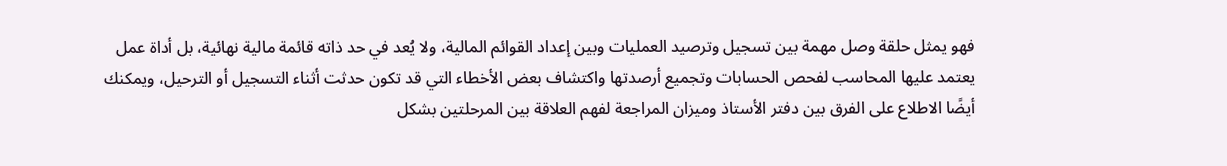فهو يمثل حلقة وصل مهمة بين تسجيل وترصيد العمليات وبين إعداد القوائم المالية، ولا يُعد في حد ذاته قائمة مالية نهائية، بل أداة عمل يعتمد عليها المحاسب لفحص الحسابات وتجميع أرصدتها واكتشاف بعض الأخطاء التي قد تكون حدثت أثناء التسجيل أو الترحيل، ويمكنك أيضًا الاطلاع على الفرق بين دفتر الأستاذ وميزان المراجعة لفهم العلاقة بين المرحلتين بشكل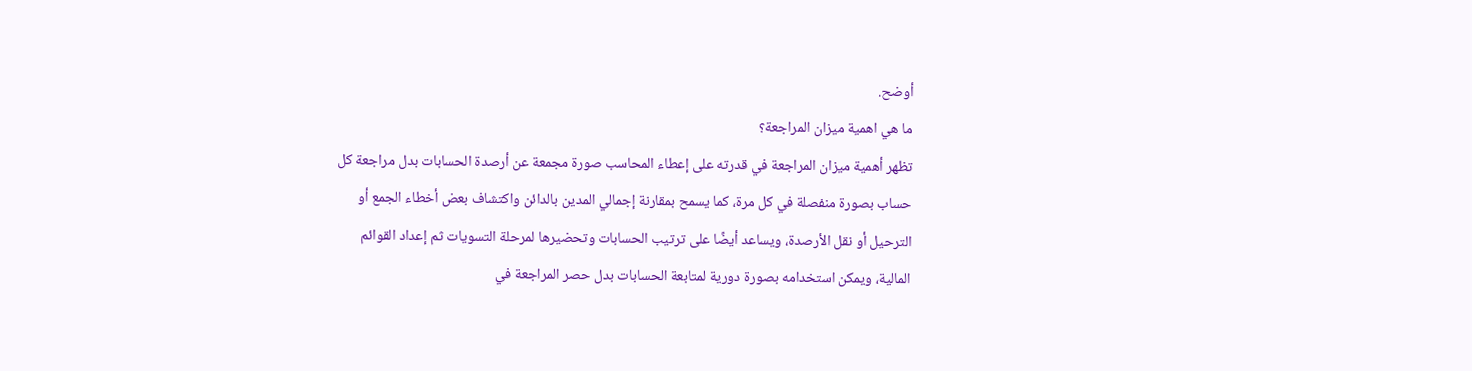أوضح.
ما هي اهمية ميزان المراجعة؟
تظهر أهمية ميزان المراجعة في قدرته على إعطاء المحاسب صورة مجمعة عن أرصدة الحسابات بدل مراجعة كل حساب بصورة منفصلة في كل مرة، كما يسمح بمقارنة إجمالي المدين بالدائن واكتشاف بعض أخطاء الجمع أو الترحيل أو نقل الأرصدة، ويساعد أيضًا على ترتيب الحسابات وتحضيرها لمرحلة التسويات ثم إعداد القوائم المالية، ويمكن استخدامه بصورة دورية لمتابعة الحسابات بدل حصر المراجعة في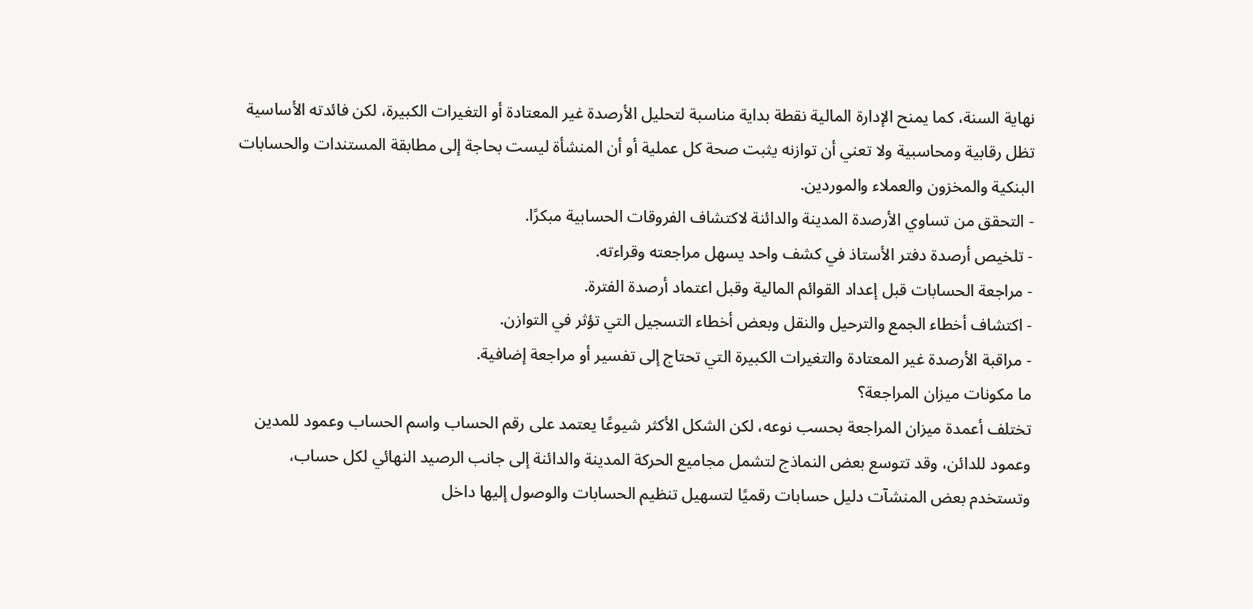نهاية السنة، كما يمنح الإدارة المالية نقطة بداية مناسبة لتحليل الأرصدة غير المعتادة أو التغيرات الكبيرة، لكن فائدته الأساسية تظل رقابية ومحاسبية ولا تعني أن توازنه يثبت صحة كل عملية أو أن المنشأة ليست بحاجة إلى مطابقة المستندات والحسابات البنكية والمخزون والعملاء والموردين.
- التحقق من تساوي الأرصدة المدينة والدائنة لاكتشاف الفروقات الحسابية مبكرًا.
- تلخيص أرصدة دفتر الأستاذ في كشف واحد يسهل مراجعته وقراءته.
- مراجعة الحسابات قبل إعداد القوائم المالية وقبل اعتماد أرصدة الفترة.
- اكتشاف أخطاء الجمع والترحيل والنقل وبعض أخطاء التسجيل التي تؤثر في التوازن.
- مراقبة الأرصدة غير المعتادة والتغيرات الكبيرة التي تحتاج إلى تفسير أو مراجعة إضافية.
ما مكونات ميزان المراجعة؟
تختلف أعمدة ميزان المراجعة بحسب نوعه، لكن الشكل الأكثر شيوعًا يعتمد على رقم الحساب واسم الحساب وعمود للمدين وعمود للدائن، وقد تتوسع بعض النماذج لتشمل مجاميع الحركة المدينة والدائنة إلى جانب الرصيد النهائي لكل حساب، وتستخدم بعض المنشآت دليل حسابات رقميًا لتسهيل تنظيم الحسابات والوصول إليها داخل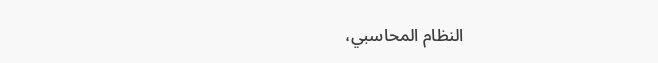النظام المحاسبي،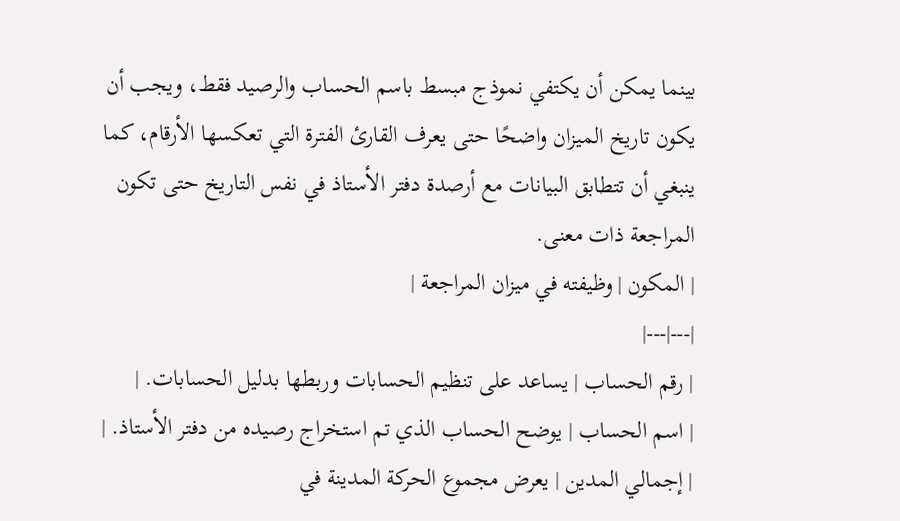بينما يمكن أن يكتفي نموذج مبسط باسم الحساب والرصيد فقط، ويجب أن يكون تاريخ الميزان واضحًا حتى يعرف القارئ الفترة التي تعكسها الأرقام، كما ينبغي أن تتطابق البيانات مع أرصدة دفتر الأستاذ في نفس التاريخ حتى تكون المراجعة ذات معنى.
| المكون | وظيفته في ميزان المراجعة |
|---|---|
| رقم الحساب | يساعد على تنظيم الحسابات وربطها بدليل الحسابات. |
| اسم الحساب | يوضح الحساب الذي تم استخراج رصيده من دفتر الأستاذ. |
| إجمالي المدين | يعرض مجموع الحركة المدينة في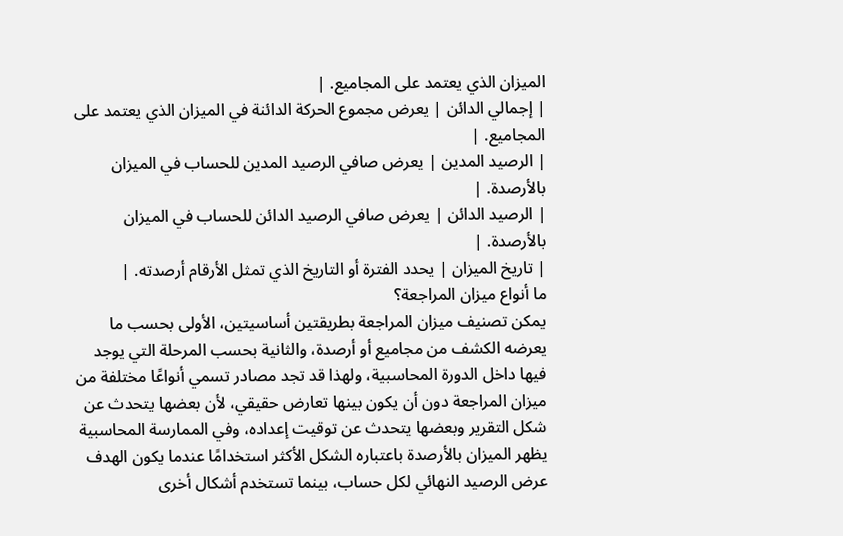الميزان الذي يعتمد على المجاميع. |
| إجمالي الدائن | يعرض مجموع الحركة الدائنة في الميزان الذي يعتمد على المجاميع. |
| الرصيد المدين | يعرض صافي الرصيد المدين للحساب في الميزان بالأرصدة. |
| الرصيد الدائن | يعرض صافي الرصيد الدائن للحساب في الميزان بالأرصدة. |
| تاريخ الميزان | يحدد الفترة أو التاريخ الذي تمثل الأرقام أرصدته. |
ما أنواع ميزان المراجعة؟
يمكن تصنيف ميزان المراجعة بطريقتين أساسيتين، الأولى بحسب ما يعرضه الكشف من مجاميع أو أرصدة، والثانية بحسب المرحلة التي يوجد فيها داخل الدورة المحاسبية، ولهذا قد تجد مصادر تسمي أنواعًا مختلفة من ميزان المراجعة دون أن يكون بينها تعارض حقيقي، لأن بعضها يتحدث عن شكل التقرير وبعضها يتحدث عن توقيت إعداده، وفي الممارسة المحاسبية يظهر الميزان بالأرصدة باعتباره الشكل الأكثر استخدامًا عندما يكون الهدف عرض الرصيد النهائي لكل حساب، بينما تستخدم أشكال أخرى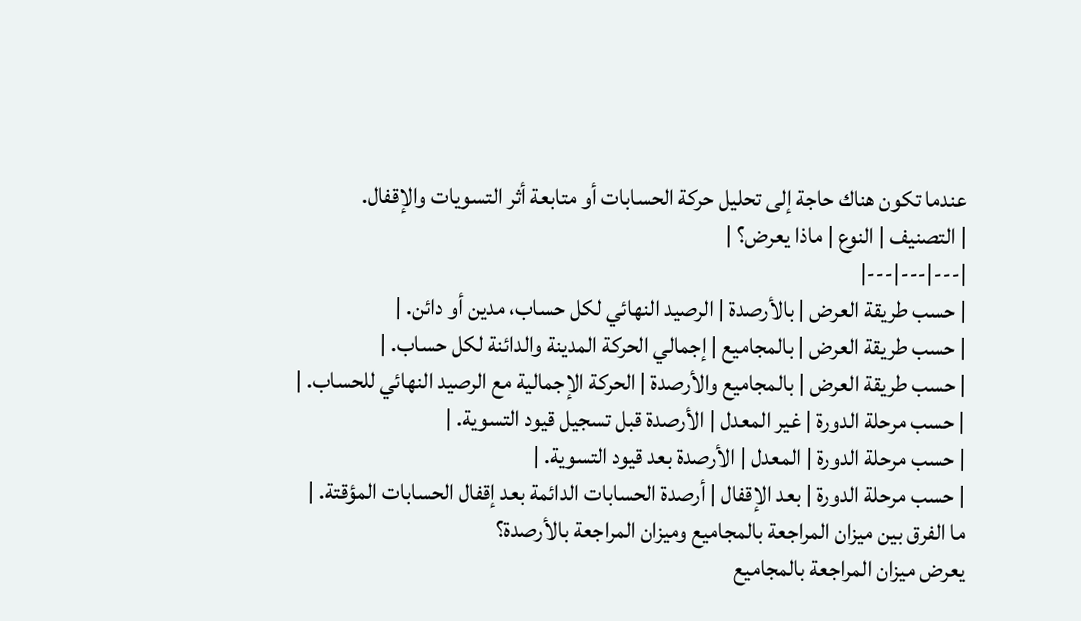عندما تكون هناك حاجة إلى تحليل حركة الحسابات أو متابعة أثر التسويات والإقفال.
| التصنيف | النوع | ماذا يعرض؟ |
|---|---|---|
| حسب طريقة العرض | بالأرصدة | الرصيد النهائي لكل حساب، مدين أو دائن. |
| حسب طريقة العرض | بالمجاميع | إجمالي الحركة المدينة والدائنة لكل حساب. |
| حسب طريقة العرض | بالمجاميع والأرصدة | الحركة الإجمالية مع الرصيد النهائي للحساب. |
| حسب مرحلة الدورة | غير المعدل | الأرصدة قبل تسجيل قيود التسوية. |
| حسب مرحلة الدورة | المعدل | الأرصدة بعد قيود التسوية. |
| حسب مرحلة الدورة | بعد الإقفال | أرصدة الحسابات الدائمة بعد إقفال الحسابات المؤقتة. |
ما الفرق بين ميزان المراجعة بالمجاميع وميزان المراجعة بالأرصدة؟
يعرض ميزان المراجعة بالمجاميع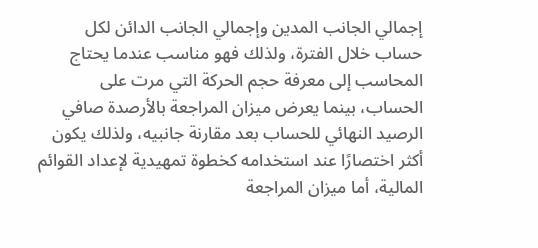إجمالي الجانب المدين وإجمالي الجانب الدائن لكل حساب خلال الفترة، ولذلك فهو مناسب عندما يحتاج المحاسب إلى معرفة حجم الحركة التي مرت على الحساب، بينما يعرض ميزان المراجعة بالأرصدة صافي الرصيد النهائي للحساب بعد مقارنة جانبيه، ولذلك يكون أكثر اختصارًا عند استخدامه كخطوة تمهيدية لإعداد القوائم المالية، أما ميزان المراجعة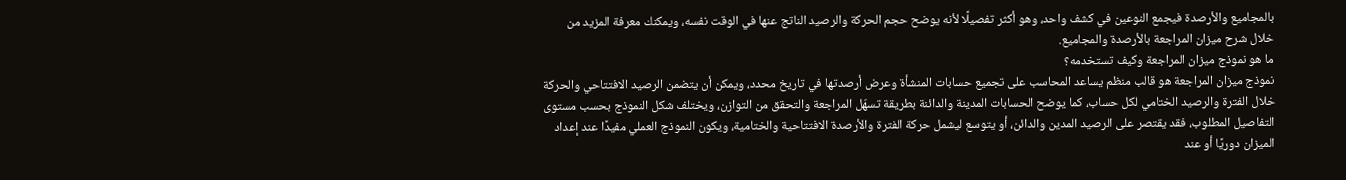بالمجاميع والأرصدة فيجمع النوعين في كشف واحد، وهو أكثر تفصيلًا لأنه يوضح حجم الحركة والرصيد الناتج عنها في الوقت نفسه، ويمكنك معرفة المزيد من خلال شرح ميزان المراجعة بالأرصدة والمجاميع.
ما هو نموذج ميزان المراجعة وكيف تستخدمه؟
نموذج ميزان المراجعة هو قالب منظم يساعد المحاسب على تجميع حسابات المنشأة وعرض أرصدتها في تاريخ محدد، ويمكن أن يتضمن الرصيد الافتتاحي والحركة خلال الفترة والرصيد الختامي لكل حساب، كما يوضح الحسابات المدينة والدائنة بطريقة تسهّل المراجعة والتحقق من التوازن، ويختلف شكل النموذج بحسب مستوى التفاصيل المطلوب، فقد يقتصر على الرصيد المدين والدائن، أو يتوسع ليشمل حركة الفترة والأرصدة الافتتاحية والختامية، ويكون النموذج العملي مفيدًا عند إعداد الميزان دوريًا أو عند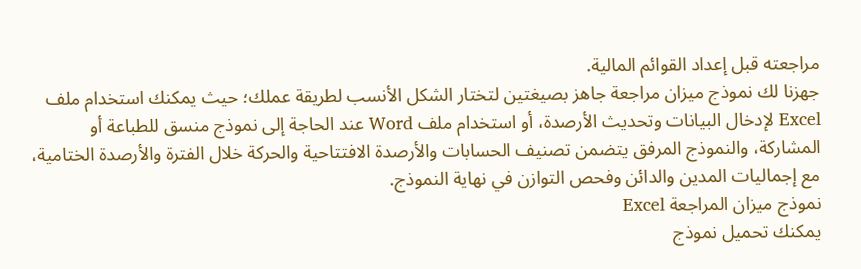مراجعته قبل إعداد القوائم المالية.
جهزنا لك نموذج ميزان مراجعة جاهز بصيغتين لتختار الشكل الأنسب لطريقة عملك؛ حيث يمكنك استخدام ملف Excel لإدخال البيانات وتحديث الأرصدة، أو استخدام ملف Word عند الحاجة إلى نموذج منسق للطباعة أو المشاركة، والنموذج المرفق يتضمن تصنيف الحسابات والأرصدة الافتتاحية والحركة خلال الفترة والأرصدة الختامية، مع إجماليات المدين والدائن وفحص التوازن في نهاية النموذج.
نموذج ميزان المراجعة Excel
يمكنك تحميل نموذج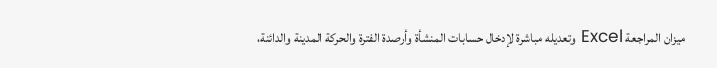ميزان المراجعة Excel وتعديله مباشرة لإدخال حسابات المنشأة وأرصدة الفترة والحركة المدينة والدائنة،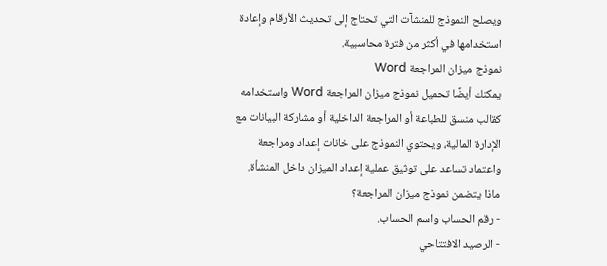ويصلح النموذج للمنشآت التي تحتاج إلى تحديث الأرقام وإعادة استخدامها في أكثر من فترة محاسبية.
نموذج ميزان المراجعة Word
يمكنك أيضًا تحميل نموذج ميزان المراجعة Word واستخدامه كقالب منسق للطباعة أو المراجعة الداخلية أو مشاركة البيانات مع الإدارة المالية، ويحتوي النموذج على خانات إعداد ومراجعة واعتماد تساعد على توثيق عملية إعداد الميزان داخل المنشأة.
ماذا يتضمن نموذج ميزان المراجعة؟
- رقم الحساب واسم الحساب.
- الرصيد الافتتاحي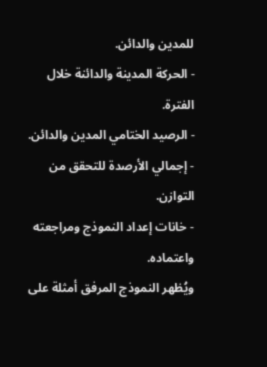للمدين والدائن.
- الحركة المدينة والدائنة خلال الفترة.
- الرصيد الختامي المدين والدائن.
- إجمالي الأرصدة للتحقق من التوازن.
- خانات إعداد النموذج ومراجعته واعتماده.
ويُظهر النموذج المرفق أمثلة على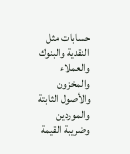حسابات مثل النقدية والبنوك والعملاء والمخزون والأصول الثابتة والموردين وضريبة القيمة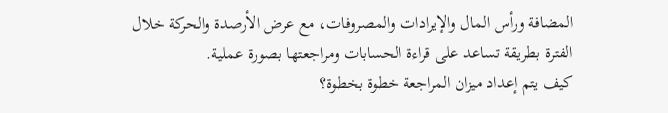المضافة ورأس المال والإيرادات والمصروفات، مع عرض الأرصدة والحركة خلال الفترة بطريقة تساعد على قراءة الحسابات ومراجعتها بصورة عملية.
كيف يتم إعداد ميزان المراجعة خطوة بخطوة؟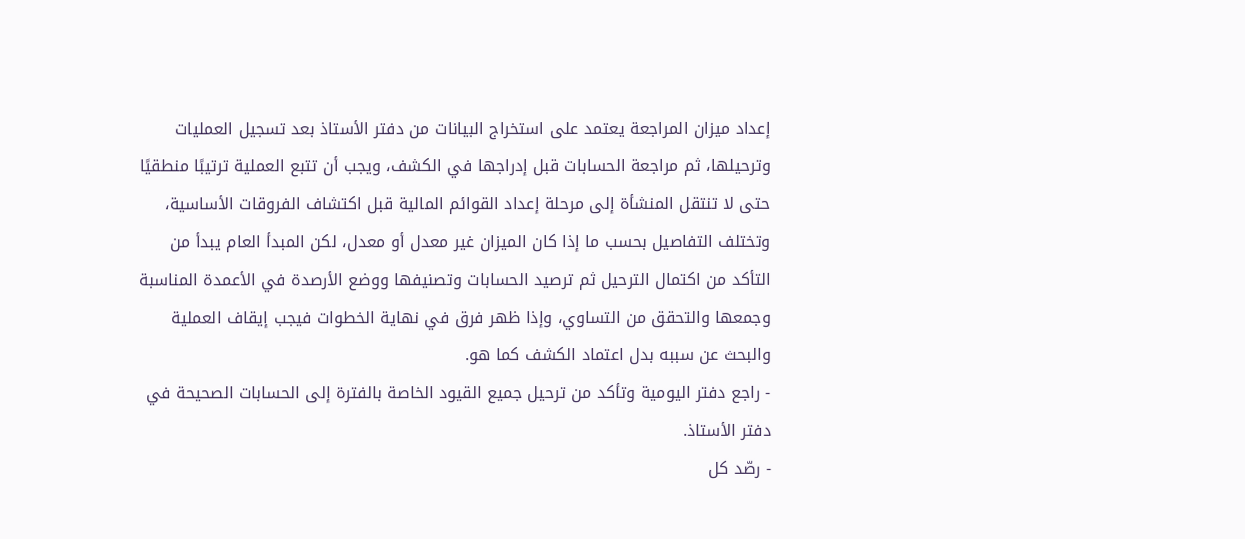إعداد ميزان المراجعة يعتمد على استخراج البيانات من دفتر الأستاذ بعد تسجيل العمليات وترحيلها، ثم مراجعة الحسابات قبل إدراجها في الكشف، ويجب أن تتبع العملية ترتيبًا منطقيًا حتى لا تنتقل المنشأة إلى مرحلة إعداد القوائم المالية قبل اكتشاف الفروقات الأساسية، وتختلف التفاصيل بحسب ما إذا كان الميزان غير معدل أو معدل، لكن المبدأ العام يبدأ من التأكد من اكتمال الترحيل ثم ترصيد الحسابات وتصنيفها ووضع الأرصدة في الأعمدة المناسبة وجمعها والتحقق من التساوي، وإذا ظهر فرق في نهاية الخطوات فيجب إيقاف العملية والبحث عن سببه بدل اعتماد الكشف كما هو.
- راجع دفتر اليومية وتأكد من ترحيل جميع القيود الخاصة بالفترة إلى الحسابات الصحيحة في دفتر الأستاذ.
- رصّد كل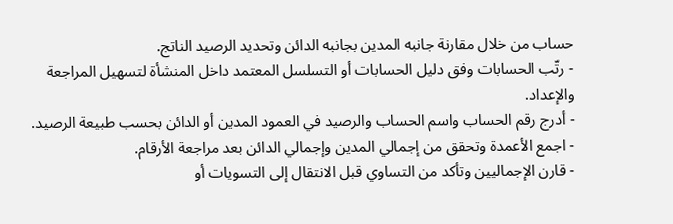حساب من خلال مقارنة جانبه المدين بجانبه الدائن وتحديد الرصيد الناتج.
- رتّب الحسابات وفق دليل الحسابات أو التسلسل المعتمد داخل المنشأة لتسهيل المراجعة والإعداد.
- أدرج رقم الحساب واسم الحساب والرصيد في العمود المدين أو الدائن بحسب طبيعة الرصيد.
- اجمع الأعمدة وتحقق من إجمالي المدين وإجمالي الدائن بعد مراجعة الأرقام.
- قارن الإجماليين وتأكد من التساوي قبل الانتقال إلى التسويات أو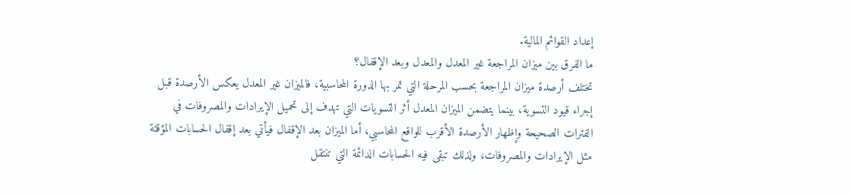إعداد القوائم المالية.
ما الفرق بين ميزان المراجعة غير المعدل والمعدل وبعد الإقفال؟
تختلف أرصدة ميزان المراجعة بحسب المرحلة التي تمر بها الدورة المحاسبية، فالميزان غير المعدل يعكس الأرصدة قبل إجراء قيود التسوية، بينما يتضمن الميزان المعدل أثر التسويات التي تهدف إلى تحميل الإيرادات والمصروفات في الفترات الصحيحة وإظهار الأرصدة الأقرب للواقع المحاسبي، أما الميزان بعد الإقفال فيأتي بعد إقفال الحسابات المؤقتة مثل الإيرادات والمصروفات، ولذلك تبقى فيه الحسابات الدائمة التي تنتقل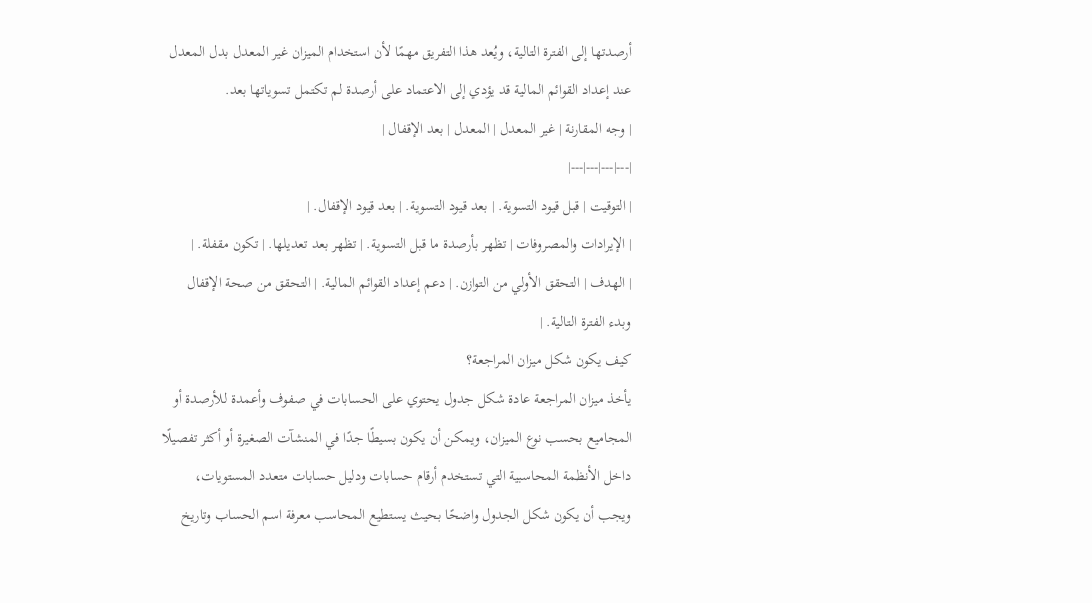أرصدتها إلى الفترة التالية، ويُعد هذا التفريق مهمًا لأن استخدام الميزان غير المعدل بدل المعدل عند إعداد القوائم المالية قد يؤدي إلى الاعتماد على أرصدة لم تكتمل تسوياتها بعد.
| وجه المقارنة | غير المعدل | المعدل | بعد الإقفال |
|---|---|---|---|
| التوقيت | قبل قيود التسوية. | بعد قيود التسوية. | بعد قيود الإقفال. |
| الإيرادات والمصروفات | تظهر بأرصدة ما قبل التسوية. | تظهر بعد تعديلها. | تكون مقفلة. |
| الهدف | التحقق الأولي من التوازن. | دعم إعداد القوائم المالية. | التحقق من صحة الإقفال وبدء الفترة التالية. |
كيف يكون شكل ميزان المراجعة؟
يأخذ ميزان المراجعة عادة شكل جدول يحتوي على الحسابات في صفوف وأعمدة للأرصدة أو المجاميع بحسب نوع الميزان، ويمكن أن يكون بسيطًا جدًا في المنشآت الصغيرة أو أكثر تفصيلًا داخل الأنظمة المحاسبية التي تستخدم أرقام حسابات ودليل حسابات متعدد المستويات، ويجب أن يكون شكل الجدول واضحًا بحيث يستطيع المحاسب معرفة اسم الحساب وتاريخ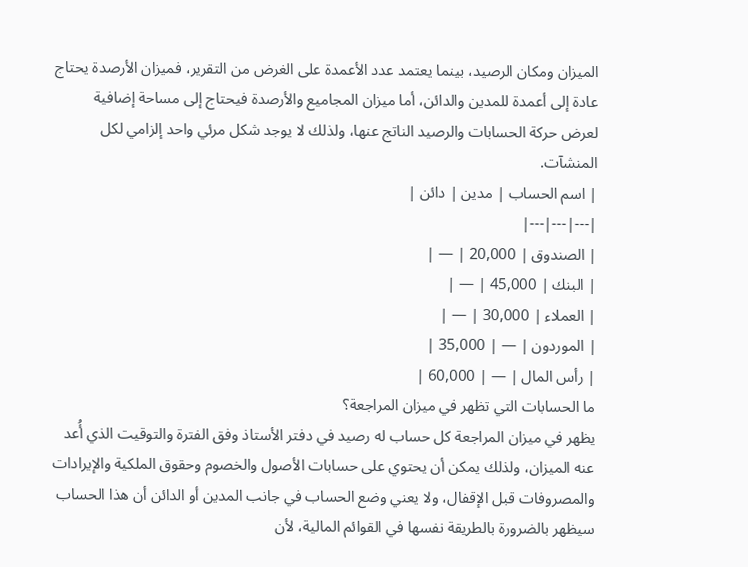الميزان ومكان الرصيد، بينما يعتمد عدد الأعمدة على الغرض من التقرير، فميزان الأرصدة يحتاج عادة إلى أعمدة للمدين والدائن، أما ميزان المجاميع والأرصدة فيحتاج إلى مساحة إضافية لعرض حركة الحسابات والرصيد الناتج عنها، ولذلك لا يوجد شكل مرئي واحد إلزامي لكل المنشآت.
| اسم الحساب | مدين | دائن |
|---|---|---|
| الصندوق | 20,000 | — |
| البنك | 45,000 | — |
| العملاء | 30,000 | — |
| الموردون | — | 35,000 |
| رأس المال | — | 60,000 |
ما الحسابات التي تظهر في ميزان المراجعة؟
يظهر في ميزان المراجعة كل حساب له رصيد في دفتر الأستاذ وفق الفترة والتوقيت الذي أُعد عنه الميزان، ولذلك يمكن أن يحتوي على حسابات الأصول والخصوم وحقوق الملكية والإيرادات والمصروفات قبل الإقفال، ولا يعني وضع الحساب في جانب المدين أو الدائن أن هذا الحساب سيظهر بالضرورة بالطريقة نفسها في القوائم المالية، لأن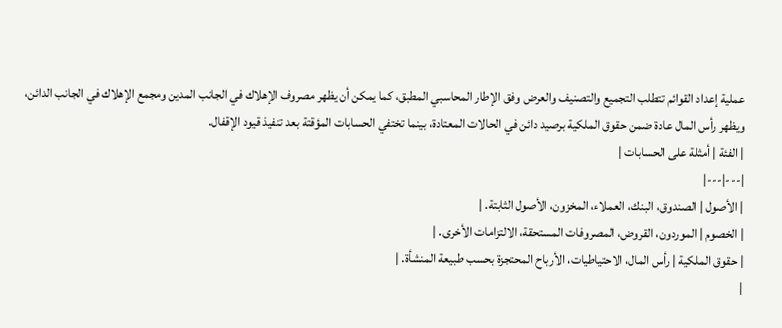عملية إعداد القوائم تتطلب التجميع والتصنيف والعرض وفق الإطار المحاسبي المطبق، كما يمكن أن يظهر مصروف الإهلاك في الجانب المدين ومجمع الإهلاك في الجانب الدائن، ويظهر رأس المال عادة ضمن حقوق الملكية برصيد دائن في الحالات المعتادة، بينما تختفي الحسابات المؤقتة بعد تنفيذ قيود الإقفال.
| الفئة | أمثلة على الحسابات |
|---|---|
| الأصول | الصندوق، البنك، العملاء، المخزون، الأصول الثابتة. |
| الخصوم | الموردون، القروض، المصروفات المستحقة، الالتزامات الأخرى. |
| حقوق الملكية | رأس المال، الاحتياطيات، الأرباح المحتجزة بحسب طبيعة المنشأة. |
|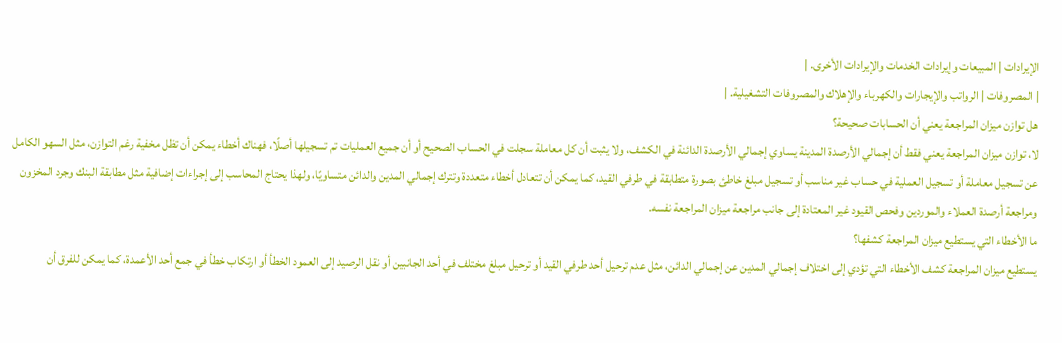الإيرادات | المبيعات وإيرادات الخدمات والإيرادات الأخرى. |
| المصروفات | الرواتب والإيجارات والكهرباء والإهلاك والمصروفات التشغيلية. |
هل توازن ميزان المراجعة يعني أن الحسابات صحيحة؟
لا، توازن ميزان المراجعة يعني فقط أن إجمالي الأرصدة المدينة يساوي إجمالي الأرصدة الدائنة في الكشف، ولا يثبت أن كل معاملة سجلت في الحساب الصحيح أو أن جميع العمليات تم تسجيلها أصلًا، فهناك أخطاء يمكن أن تظل مخفية رغم التوازن، مثل السهو الكامل عن تسجيل معاملة أو تسجيل العملية في حساب غير مناسب أو تسجيل مبلغ خاطئ بصورة متطابقة في طرفي القيد، كما يمكن أن تتعادل أخطاء متعددة وتترك إجمالي المدين والدائن متساويًا، ولهذا يحتاج المحاسب إلى إجراءات إضافية مثل مطابقة البنك وجرد المخزون ومراجعة أرصدة العملاء والموردين وفحص القيود غير المعتادة إلى جانب مراجعة ميزان المراجعة نفسه.
ما الأخطاء التي يستطيع ميزان المراجعة كشفها؟
يستطيع ميزان المراجعة كشف الأخطاء التي تؤدي إلى اختلاف إجمالي المدين عن إجمالي الدائن، مثل عدم ترحيل أحد طرفي القيد أو ترحيل مبلغ مختلف في أحد الجانبين أو نقل الرصيد إلى العمود الخطأ أو ارتكاب خطأ في جمع أحد الأعمدة، كما يمكن للفرق أن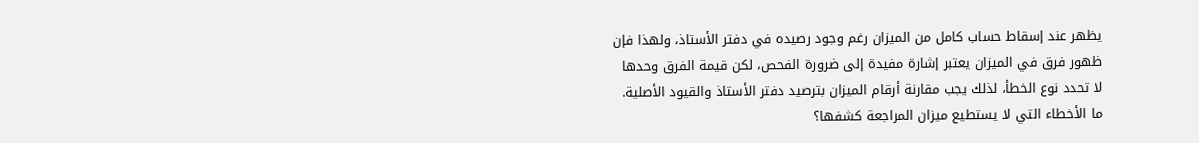يظهر عند إسقاط حساب كامل من الميزان رغم وجود رصيده في دفتر الأستاذ، ولهذا فإن ظهور فرق في الميزان يعتبر إشارة مفيدة إلى ضرورة الفحص، لكن قيمة الفرق وحدها لا تحدد نوع الخطأ، لذلك يجب مقارنة أرقام الميزان بترصيد دفتر الأستاذ والقيود الأصلية.
ما الأخطاء التي لا يستطيع ميزان المراجعة كشفها؟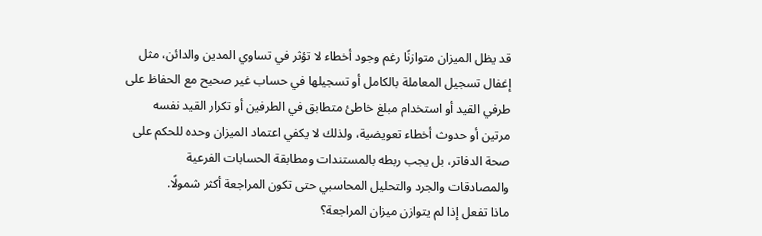قد يظل الميزان متوازنًا رغم وجود أخطاء لا تؤثر في تساوي المدين والدائن، مثل إغفال تسجيل المعاملة بالكامل أو تسجيلها في حساب غير صحيح مع الحفاظ على طرفي القيد أو استخدام مبلغ خاطئ متطابق في الطرفين أو تكرار القيد نفسه مرتين أو حدوث أخطاء تعويضية، ولذلك لا يكفي اعتماد الميزان وحده للحكم على صحة الدفاتر، بل يجب ربطه بالمستندات ومطابقة الحسابات الفرعية والمصادقات والجرد والتحليل المحاسبي حتى تكون المراجعة أكثر شمولًا.
ماذا تفعل إذا لم يتوازن ميزان المراجعة؟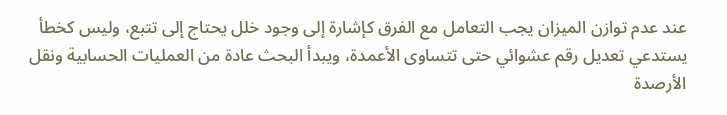عند عدم توازن الميزان يجب التعامل مع الفرق كإشارة إلى وجود خلل يحتاج إلى تتبع، وليس كخطأ يستدعي تعديل رقم عشوائي حتى تتساوى الأعمدة، ويبدأ البحث عادة من العمليات الحسابية ونقل الأرصدة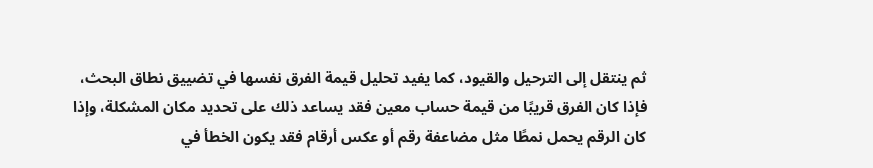ثم ينتقل إلى الترحيل والقيود، كما يفيد تحليل قيمة الفرق نفسها في تضييق نطاق البحث، فإذا كان الفرق قريبًا من قيمة حساب معين فقد يساعد ذلك على تحديد مكان المشكلة، وإذا كان الرقم يحمل نمطًا مثل مضاعفة رقم أو عكس أرقام فقد يكون الخطأ في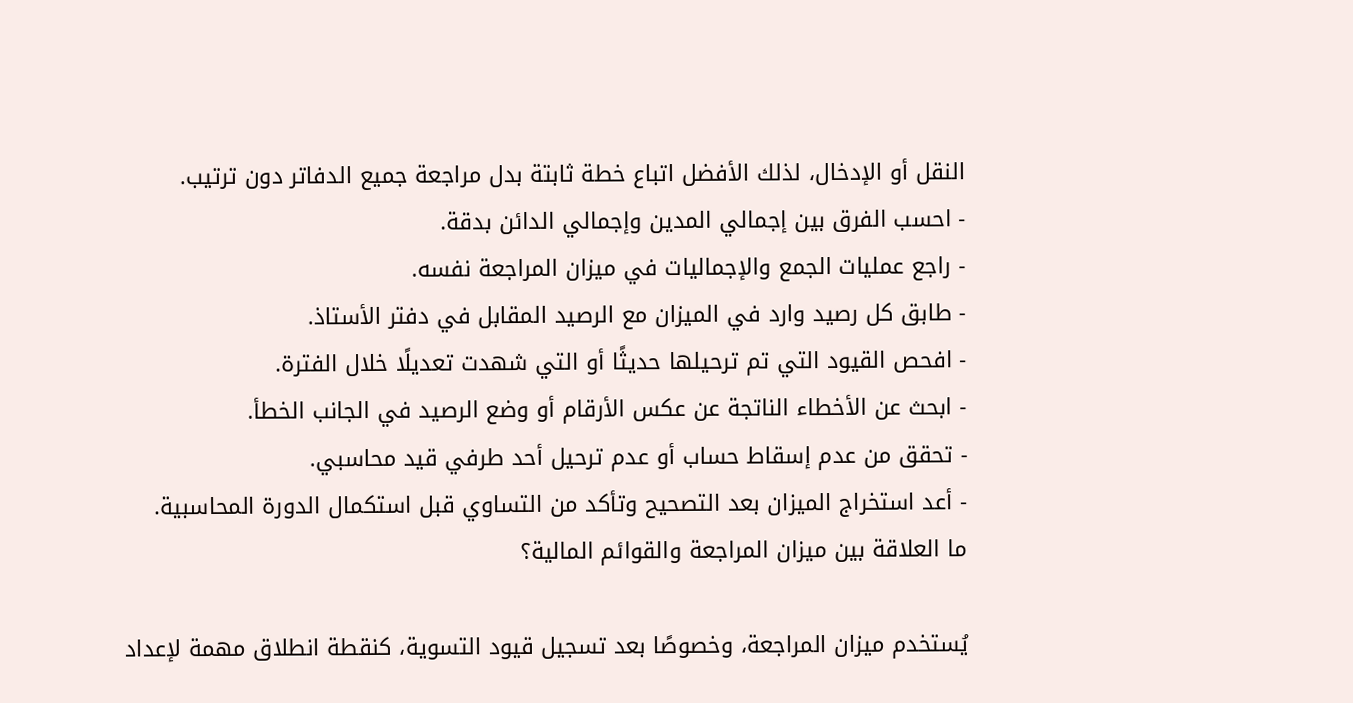النقل أو الإدخال، لذلك الأفضل اتباع خطة ثابتة بدل مراجعة جميع الدفاتر دون ترتيب.
- احسب الفرق بين إجمالي المدين وإجمالي الدائن بدقة.
- راجع عمليات الجمع والإجماليات في ميزان المراجعة نفسه.
- طابق كل رصيد وارد في الميزان مع الرصيد المقابل في دفتر الأستاذ.
- افحص القيود التي تم ترحيلها حديثًا أو التي شهدت تعديلًا خلال الفترة.
- ابحث عن الأخطاء الناتجة عن عكس الأرقام أو وضع الرصيد في الجانب الخطأ.
- تحقق من عدم إسقاط حساب أو عدم ترحيل أحد طرفي قيد محاسبي.
- أعد استخراج الميزان بعد التصحيح وتأكد من التساوي قبل استكمال الدورة المحاسبية.
ما العلاقة بين ميزان المراجعة والقوائم المالية؟

يُستخدم ميزان المراجعة، وخصوصًا بعد تسجيل قيود التسوية، كنقطة انطلاق مهمة لإعداد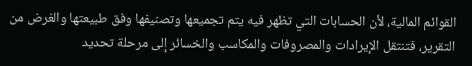القوائم المالية، لأن الحسابات التي تظهر فيه يتم تجميعها وتصنيفها وفق طبيعتها والغرض من التقرير، فتنتقل الإيرادات والمصروفات والمكاسب والخسائر إلى مرحلة تحديد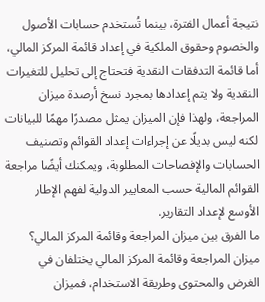نتيجة أعمال الفترة، بينما تُستخدم حسابات الأصول والخصوم وحقوق الملكية في إعداد قائمة المركز المالي، أما قائمة التدفقات النقدية فتحتاج إلى تحليل للتغيرات النقدية ولا يتم إعدادها بمجرد نسخ أرصدة ميزان المراجعة، ولهذا فإن الميزان يمثل مصدرًا مهمًا للبيانات لكنه ليس بديلًا عن إجراءات إعداد القوائم وتصنيف الحسابات والإفصاحات المطلوبة، ويمكنك أيضًا مراجعة القوائم المالية حسب المعايير الدولية لفهم الإطار الأوسع لإعداد التقارير.
ما الفرق بين ميزان المراجعة وقائمة المركز المالي؟
ميزان المراجعة وقائمة المركز المالي يختلفان في الغرض والمحتوى وطريقة الاستخدام، فميزان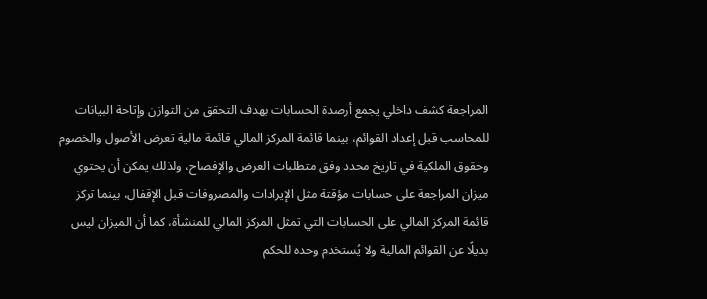المراجعة كشف داخلي يجمع أرصدة الحسابات بهدف التحقق من التوازن وإتاحة البيانات للمحاسب قبل إعداد القوائم، بينما قائمة المركز المالي قائمة مالية تعرض الأصول والخصوم وحقوق الملكية في تاريخ محدد وفق متطلبات العرض والإفصاح، ولذلك يمكن أن يحتوي ميزان المراجعة على حسابات مؤقتة مثل الإيرادات والمصروفات قبل الإقفال، بينما تركز قائمة المركز المالي على الحسابات التي تمثل المركز المالي للمنشأة، كما أن الميزان ليس بديلًا عن القوائم المالية ولا يُستخدم وحده للحكم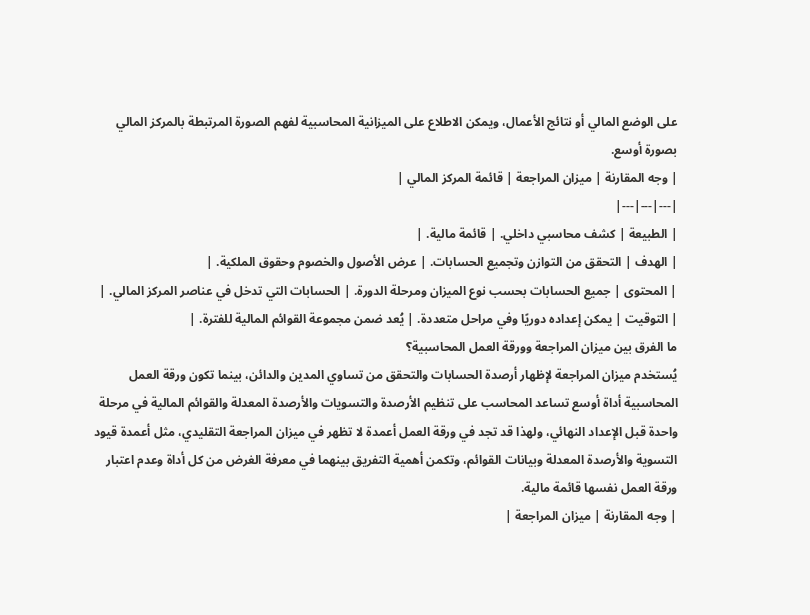على الوضع المالي أو نتائج الأعمال، ويمكن الاطلاع على الميزانية المحاسبية لفهم الصورة المرتبطة بالمركز المالي بصورة أوسع.
| وجه المقارنة | ميزان المراجعة | قائمة المركز المالي |
|---|---|---|
| الطبيعة | كشف محاسبي داخلي. | قائمة مالية. |
| الهدف | التحقق من التوازن وتجميع الحسابات. | عرض الأصول والخصوم وحقوق الملكية. |
| المحتوى | جميع الحسابات بحسب نوع الميزان ومرحلة الدورة. | الحسابات التي تدخل في عناصر المركز المالي. |
| التوقيت | يمكن إعداده دوريًا وفي مراحل متعددة. | يُعد ضمن مجموعة القوائم المالية للفترة. |
ما الفرق بين ميزان المراجعة وورقة العمل المحاسبية؟
يُستخدم ميزان المراجعة لإظهار أرصدة الحسابات والتحقق من تساوي المدين والدائن، بينما تكون ورقة العمل المحاسبية أداة أوسع تساعد المحاسب على تنظيم الأرصدة والتسويات والأرصدة المعدلة والقوائم المالية في مرحلة واحدة قبل الإعداد النهائي، ولهذا قد تجد في ورقة العمل أعمدة لا تظهر في ميزان المراجعة التقليدي، مثل أعمدة قيود التسوية والأرصدة المعدلة وبيانات القوائم، وتكمن أهمية التفريق بينهما في معرفة الغرض من كل أداة وعدم اعتبار ورقة العمل نفسها قائمة مالية.
| وجه المقارنة | ميزان المراجعة |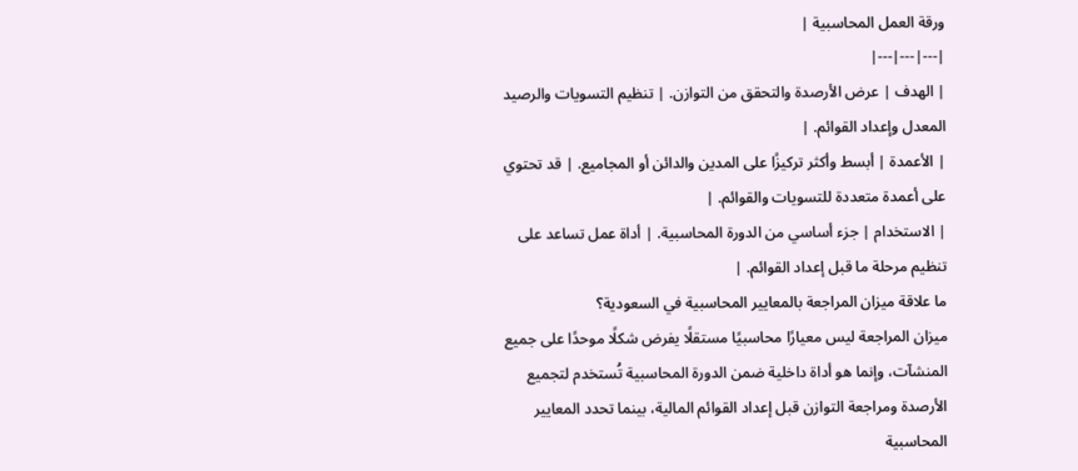ورقة العمل المحاسبية |
|---|---|---|
| الهدف | عرض الأرصدة والتحقق من التوازن. | تنظيم التسويات والرصيد المعدل وإعداد القوائم. |
| الأعمدة | أبسط وأكثر تركيزًا على المدين والدائن أو المجاميع. | قد تحتوي على أعمدة متعددة للتسويات والقوائم. |
| الاستخدام | جزء أساسي من الدورة المحاسبية. | أداة عمل تساعد على تنظيم مرحلة ما قبل إعداد القوائم. |
ما علاقة ميزان المراجعة بالمعايير المحاسبية في السعودية؟
ميزان المراجعة ليس معيارًا محاسبيًا مستقلًا يفرض شكلًا موحدًا على جميع المنشآت، وإنما هو أداة داخلية ضمن الدورة المحاسبية تُستخدم لتجميع الأرصدة ومراجعة التوازن قبل إعداد القوائم المالية، بينما تحدد المعايير المحاسبية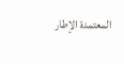المعتمدة الإطار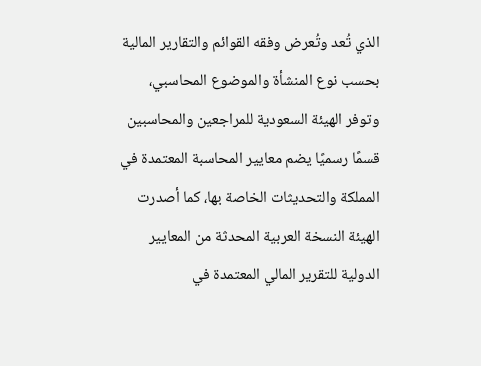الذي تُعد وتُعرض وفقه القوائم والتقارير المالية بحسب نوع المنشأة والموضوع المحاسبي، وتوفر الهيئة السعودية للمراجعين والمحاسبين قسمًا رسميًا يضم معايير المحاسبة المعتمدة في المملكة والتحديثات الخاصة بها، كما أصدرت الهيئة النسخة العربية المحدثة من المعايير الدولية للتقرير المالي المعتمدة في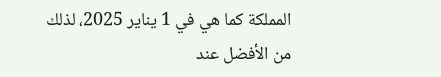المملكة كما هي في 1 يناير 2025، لذلك من الأفضل عند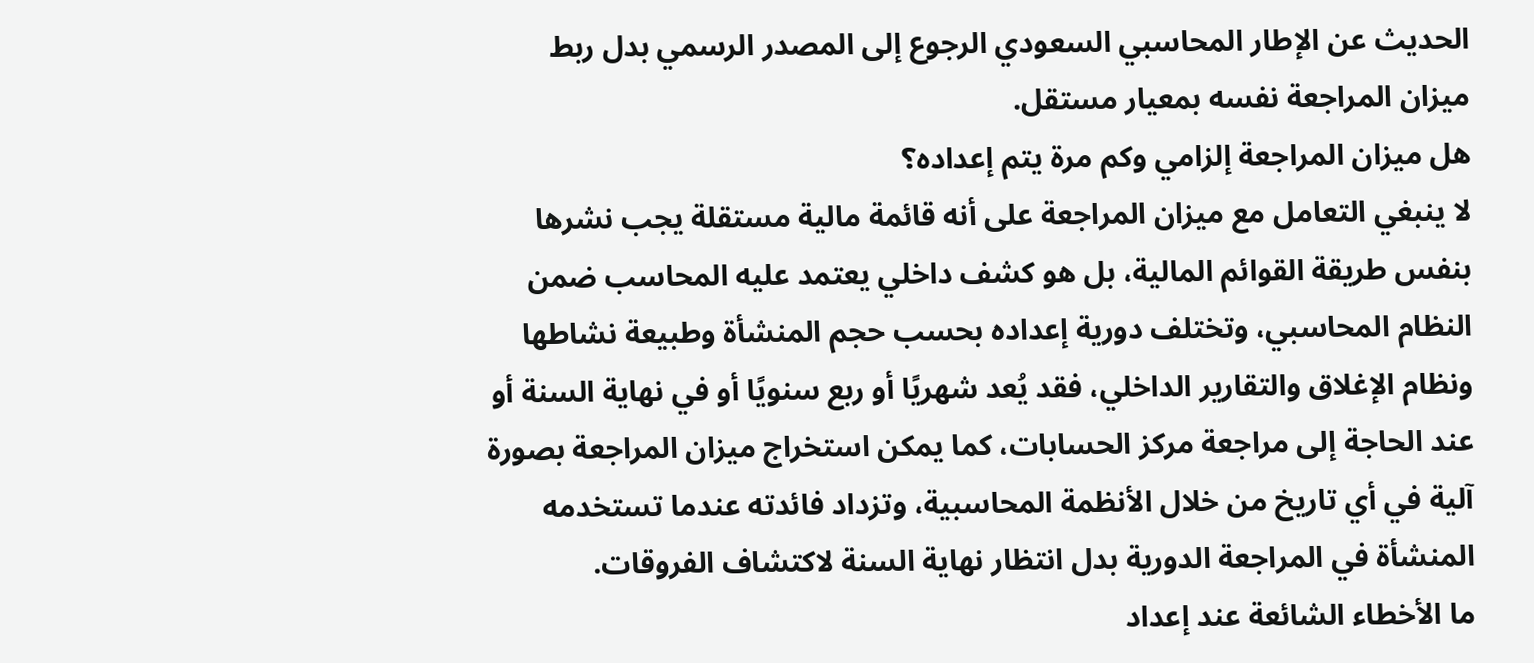الحديث عن الإطار المحاسبي السعودي الرجوع إلى المصدر الرسمي بدل ربط ميزان المراجعة نفسه بمعيار مستقل.
هل ميزان المراجعة إلزامي وكم مرة يتم إعداده؟
لا ينبغي التعامل مع ميزان المراجعة على أنه قائمة مالية مستقلة يجب نشرها بنفس طريقة القوائم المالية، بل هو كشف داخلي يعتمد عليه المحاسب ضمن النظام المحاسبي، وتختلف دورية إعداده بحسب حجم المنشأة وطبيعة نشاطها ونظام الإغلاق والتقارير الداخلي، فقد يُعد شهريًا أو ربع سنويًا أو في نهاية السنة أو عند الحاجة إلى مراجعة مركز الحسابات، كما يمكن استخراج ميزان المراجعة بصورة آلية في أي تاريخ من خلال الأنظمة المحاسبية، وتزداد فائدته عندما تستخدمه المنشأة في المراجعة الدورية بدل انتظار نهاية السنة لاكتشاف الفروقات.
ما الأخطاء الشائعة عند إعداد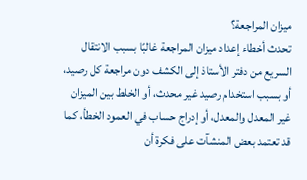ميزان المراجعة؟
تحدث أخطاء إعداد ميزان المراجعة غالبًا بسبب الانتقال السريع من دفتر الأستاذ إلى الكشف دون مراجعة كل رصيد، أو بسبب استخدام رصيد غير محدث، أو الخلط بين الميزان غير المعدل والمعدل، أو إدراج حساب في العمود الخطأ، كما قد تعتمد بعض المنشآت على فكرة أن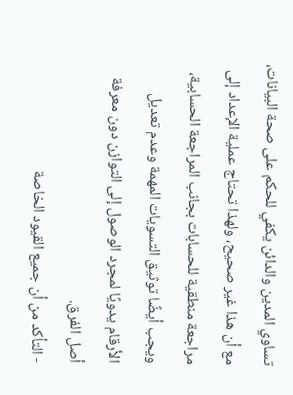تساوي المدين والدائن يكفي للحكم على صحة البيانات، مع أن هذا غير صحيح، ولهذا تحتاج عملية الإعداد إلى مراجعة منطقية للحسابات بجانب المراجعة الحسابية، ويجب أيضًا توثيق التسويات المهمة وعدم تعديل الأرقام يدويًا لمجرد الوصول إلى التوازن دون معرفة أصل الفرق.
- التأكد من أن جميع القيود الخاصة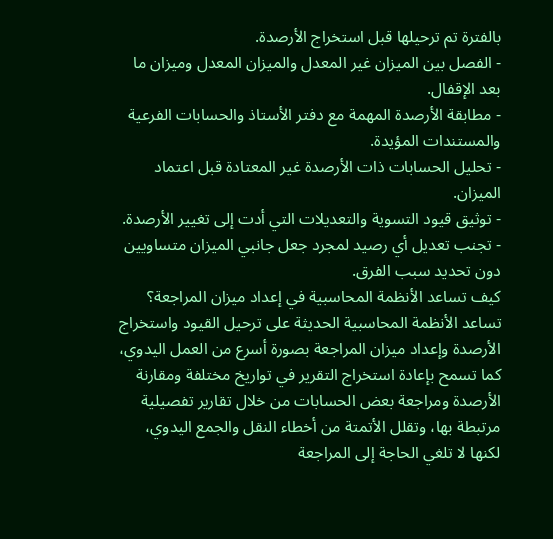بالفترة تم ترحيلها قبل استخراج الأرصدة.
- الفصل بين الميزان غير المعدل والميزان المعدل وميزان ما بعد الإقفال.
- مطابقة الأرصدة المهمة مع دفتر الأستاذ والحسابات الفرعية والمستندات المؤيدة.
- تحليل الحسابات ذات الأرصدة غير المعتادة قبل اعتماد الميزان.
- توثيق قيود التسوية والتعديلات التي أدت إلى تغيير الأرصدة.
- تجنب تعديل أي رصيد لمجرد جعل جانبي الميزان متساويين دون تحديد سبب الفرق.
كيف تساعد الأنظمة المحاسبية في إعداد ميزان المراجعة؟
تساعد الأنظمة المحاسبية الحديثة على ترحيل القيود واستخراج الأرصدة وإعداد ميزان المراجعة بصورة أسرع من العمل اليدوي، كما تسمح بإعادة استخراج التقرير في تواريخ مختلفة ومقارنة الأرصدة ومراجعة بعض الحسابات من خلال تقارير تفصيلية مرتبطة بها، وتقلل الأتمتة من أخطاء النقل والجمع اليدوي، لكنها لا تلغي الحاجة إلى المراجعة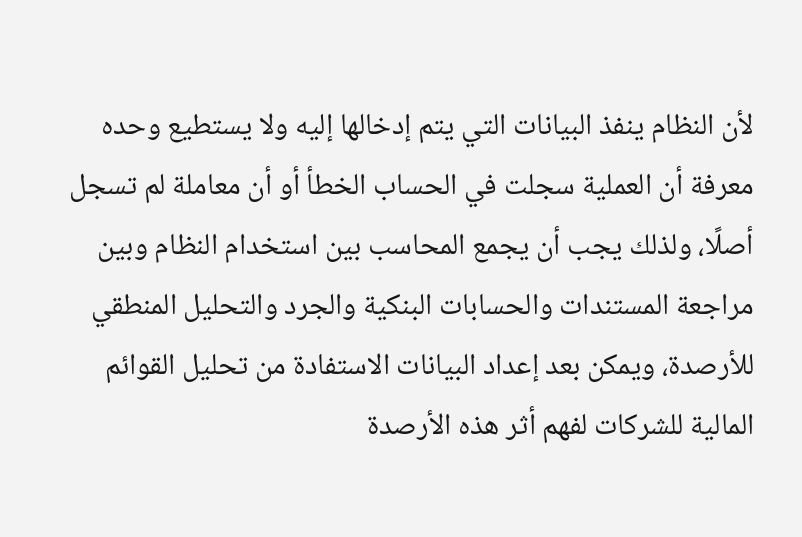لأن النظام ينفذ البيانات التي يتم إدخالها إليه ولا يستطيع وحده معرفة أن العملية سجلت في الحساب الخطأ أو أن معاملة لم تسجل أصلًا، ولذلك يجب أن يجمع المحاسب بين استخدام النظام وبين مراجعة المستندات والحسابات البنكية والجرد والتحليل المنطقي للأرصدة، ويمكن بعد إعداد البيانات الاستفادة من تحليل القوائم المالية للشركات لفهم أثر هذه الأرصدة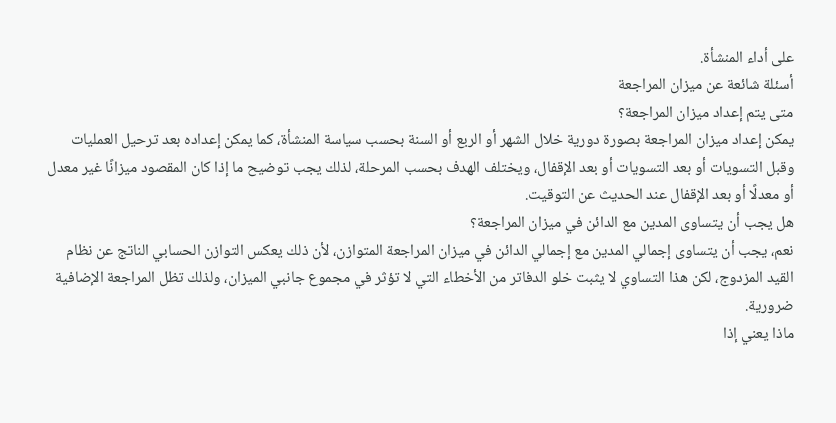على أداء المنشأة.
أسئلة شائعة عن ميزان المراجعة
متى يتم إعداد ميزان المراجعة؟
يمكن إعداد ميزان المراجعة بصورة دورية خلال الشهر أو الربع أو السنة بحسب سياسة المنشأة، كما يمكن إعداده بعد ترحيل العمليات وقبل التسويات أو بعد التسويات أو بعد الإقفال، ويختلف الهدف بحسب المرحلة، لذلك يجب توضيح ما إذا كان المقصود ميزانًا غير معدل أو معدلًا أو بعد الإقفال عند الحديث عن التوقيت.
هل يجب أن يتساوى المدين مع الدائن في ميزان المراجعة؟
نعم، يجب أن يتساوى إجمالي المدين مع إجمالي الدائن في ميزان المراجعة المتوازن، لأن ذلك يعكس التوازن الحسابي الناتج عن نظام القيد المزدوج، لكن هذا التساوي لا يثبت خلو الدفاتر من الأخطاء التي لا تؤثر في مجموع جانبي الميزان، ولذلك تظل المراجعة الإضافية ضرورية.
ماذا يعني إذا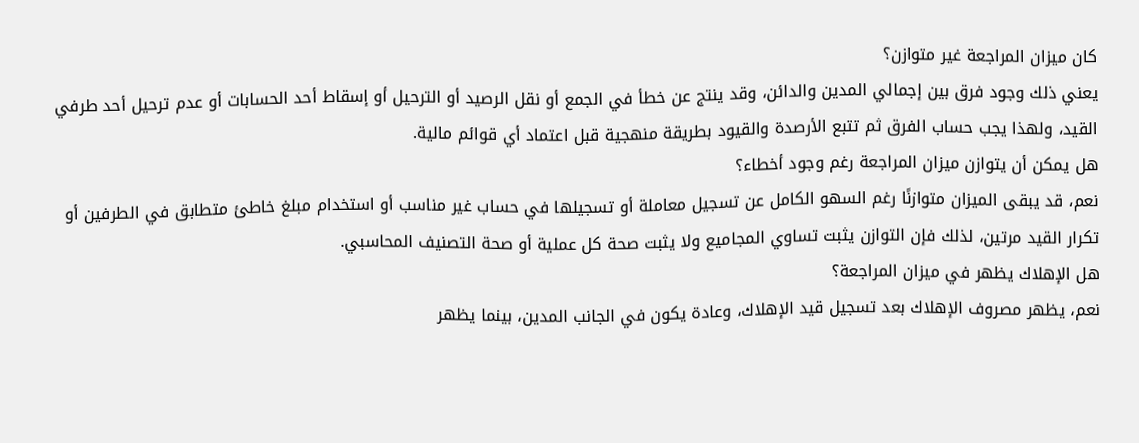كان ميزان المراجعة غير متوازن؟
يعني ذلك وجود فرق بين إجمالي المدين والدائن، وقد ينتج عن خطأ في الجمع أو نقل الرصيد أو الترحيل أو إسقاط أحد الحسابات أو عدم ترحيل أحد طرفي القيد، ولهذا يجب حساب الفرق ثم تتبع الأرصدة والقيود بطريقة منهجية قبل اعتماد أي قوائم مالية.
هل يمكن أن يتوازن ميزان المراجعة رغم وجود أخطاء؟
نعم، قد يبقى الميزان متوازنًا رغم السهو الكامل عن تسجيل معاملة أو تسجيلها في حساب غير مناسب أو استخدام مبلغ خاطئ متطابق في الطرفين أو تكرار القيد مرتين، لذلك فإن التوازن يثبت تساوي المجاميع ولا يثبت صحة كل عملية أو صحة التصنيف المحاسبي.
هل الإهلاك يظهر في ميزان المراجعة؟
نعم، يظهر مصروف الإهلاك بعد تسجيل قيد الإهلاك، وعادة يكون في الجانب المدين، بينما يظهر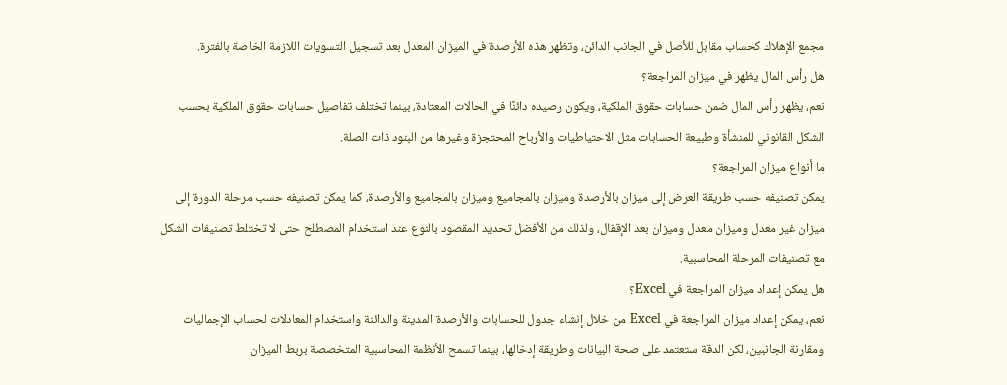مجمع الإهلاك كحساب مقابل للأصل في الجانب الدائن، وتظهر هذه الأرصدة في الميزان المعدل بعد تسجيل التسويات اللازمة الخاصة بالفترة.
هل رأس المال يظهر في ميزان المراجعة؟
نعم، يظهر رأس المال ضمن حسابات حقوق الملكية، ويكون رصيده دائنًا في الحالات المعتادة، بينما تختلف تفاصيل حسابات حقوق الملكية بحسب الشكل القانوني للمنشأة وطبيعة الحسابات مثل الاحتياطيات والأرباح المحتجزة وغيرها من البنود ذات الصلة.
ما أنواع ميزان المراجعة؟
يمكن تصنيفه حسب طريقة العرض إلى ميزان بالأرصدة وميزان بالمجاميع وميزان بالمجاميع والأرصدة، كما يمكن تصنيفه حسب مرحلة الدورة إلى ميزان غير معدل وميزان معدل وميزان بعد الإقفال، ولذلك من الأفضل تحديد المقصود بالنوع عند استخدام المصطلح حتى لا تختلط تصنيفات الشكل مع تصنيفات المرحلة المحاسبية.
هل يمكن إعداد ميزان المراجعة في Excel؟
نعم، يمكن إعداد ميزان المراجعة في Excel من خلال إنشاء جدول للحسابات والأرصدة المدينة والدائنة واستخدام المعادلات لحساب الإجماليات ومقارنة الجانبين، لكن الدقة ستعتمد على صحة البيانات وطريقة إدخالها، بينما تسمح الأنظمة المحاسبية المتخصصة بربط الميزان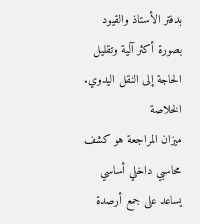بدفتر الأستاذ والقيود بصورة أكثر آلية وتقليل الحاجة إلى النقل اليدوي.
الخلاصة
ميزان المراجعة هو كشف محاسبي داخلي أساسي يساعد على جمع أرصدة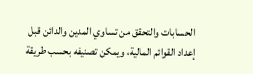الحسابات والتحقق من تساوي المدين والدائن قبل إعداد القوائم المالية، ويمكن تصنيفه بحسب طريقة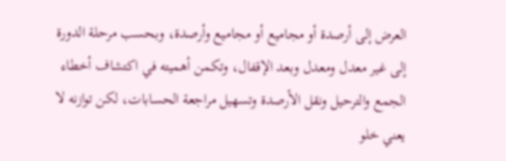العرض إلى أرصدة أو مجاميع أو مجاميع وأرصدة، وبحسب مرحلة الدورة إلى غير معدل ومعدل وبعد الإقفال، وتكمن أهميته في اكتشاف أخطاء الجمع والترحيل ونقل الأرصدة وتسهيل مراجعة الحسابات، لكن توازنه لا يعني خلو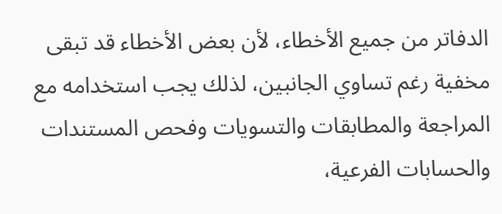الدفاتر من جميع الأخطاء، لأن بعض الأخطاء قد تبقى مخفية رغم تساوي الجانبين، لذلك يجب استخدامه مع المراجعة والمطابقات والتسويات وفحص المستندات والحسابات الفرعية،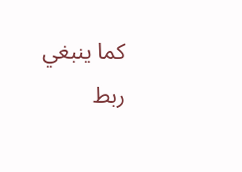كما ينبغي ربط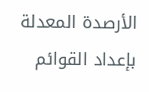الأرصدة المعدلة بإعداد القوائم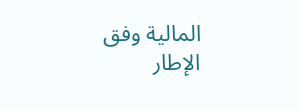المالية وفق الإطار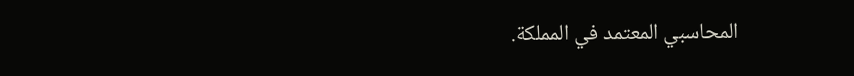المحاسبي المعتمد في المملكة.